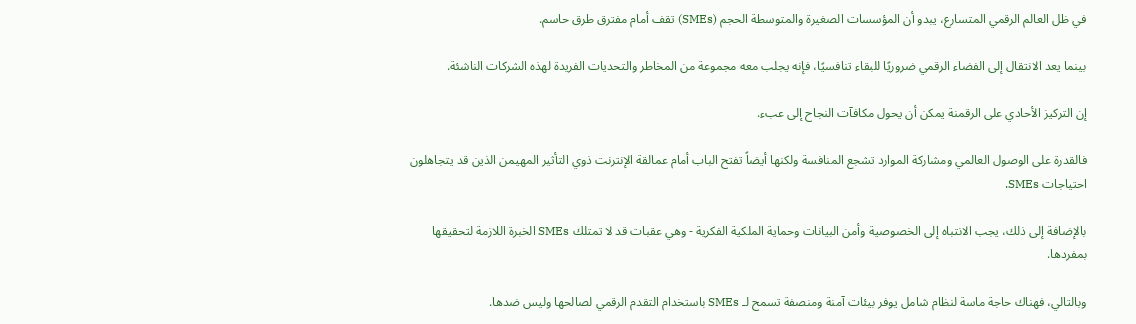في ظل العالم الرقمي المتسارع، يبدو أن المؤسسات الصغيرة والمتوسطة الحجم (SMEs) تقف أمام مفترق طرق حاسم.

بينما يعد الانتقال إلى الفضاء الرقمي ضروريًا للبقاء تنافسيًا، فإنه يجلب معه مجموعة من المخاطر والتحديات الفريدة لهذه الشركات الناشئة.

إن التركيز الأحادي على الرقمنة يمكن أن يحول مكافآت النجاح إلى عبء.

فالقدرة على الوصول العالمي ومشاركة الموارد تشجع المنافسة ولكنها أيضاً تفتح الباب أمام عمالقة الإنترنت ذوي التأثير المهيمن الذين قد يتجاهلون احتياجات SMEs.

بالإضافة إلى ذلك، يجب الانتباه إلى الخصوصية وأمن البيانات وحماية الملكية الفكرية - وهي عقبات قد لا تمتلك SMEs الخبرة اللازمة لتحقيقها بمفردها.

وبالتالي، فهناك حاجة ماسة لنظام شامل يوفر بيئات آمنة ومنصفة تسمح لـ SMEs باستخدام التقدم الرقمي لصالحها وليس ضدها.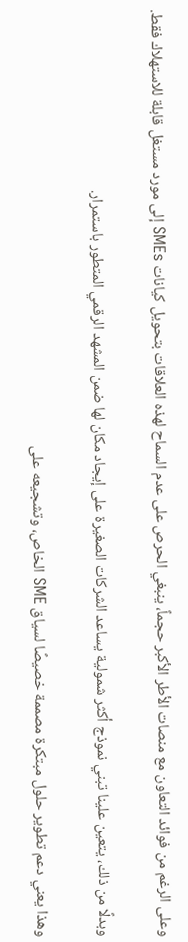وعلى الرغم من فوائد التعاون مع منصات الأطر الأكبر حجماً، ينبغي الحرص على عدم السماح لهذه العلاقات بتحويل كيانات SMEs إلى مورد مستغل قابلة للاستهلاك فقط.

وبدلًا من ذلك، يتعين علينا تبني نموذج أكثر شمولية يساعد الشركات الصغيرة على إيجاد مكان لها ضمن المشهد الرقمي المتطور باستمرار.

وهذا يعني دعم تطوير حلول مبتكرة مصممة خصيصًا لسياق SME الخاص، وتشجيعه على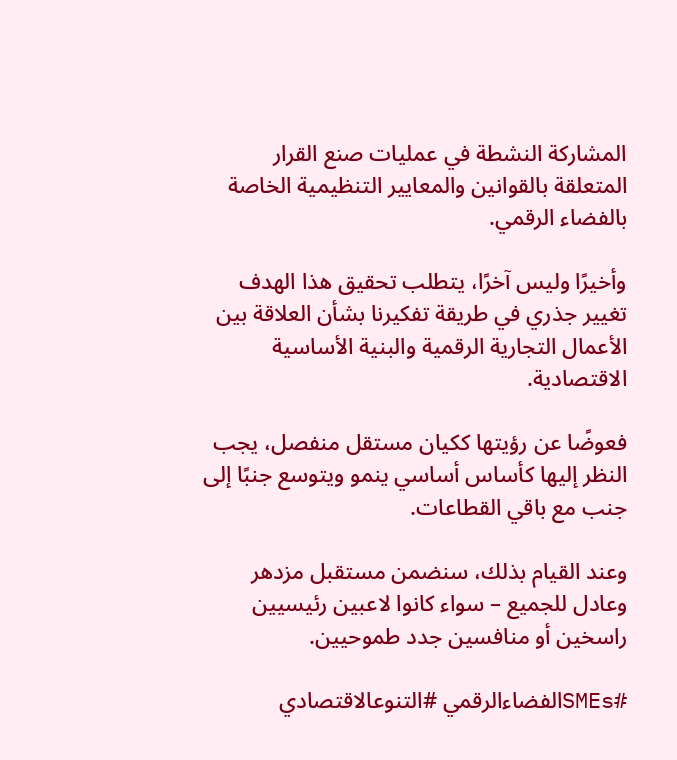المشاركة النشطة في عمليات صنع القرار المتعلقة بالقوانين والمعايير التنظيمية الخاصة بالفضاء الرقمي.

وأخيرًا وليس آخرًا، يتطلب تحقيق هذا الهدف تغيير جذري في طريقة تفكيرنا بشأن العلاقة بين الأعمال التجارية الرقمية والبنية الأساسية الاقتصادية.

فعوضًا عن رؤيتها ككيان مستقل منفصل، يجب النظر إليها كأساس أساسي ينمو ويتوسع جنبًا إلى جنب مع باقي القطاعات.

وعند القيام بذلك، سنضمن مستقبل مزدهر وعادل للجميع – سواء كانوا لاعبين رئيسيين راسخين أو منافسين جدد طموحيين.

#SMEsالفضاءالرقمي #التنوعالاقتصادي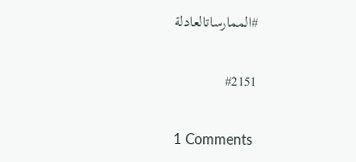#الممارساتالعادلة

#2151

1 Comments